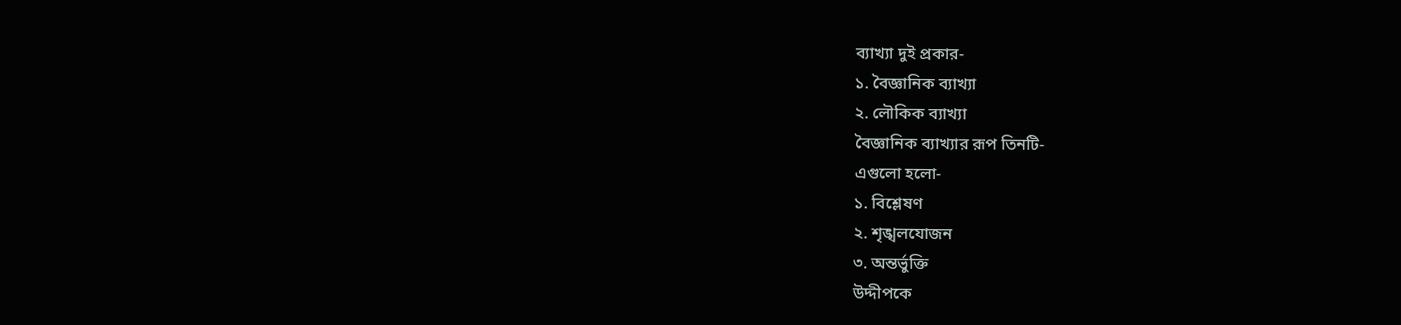ব্যাখ্যা দুই প্রকার-
১. বৈজ্ঞানিক ব্যাখ্যা
২. লৌকিক ব্যাখ্যা
বৈজ্ঞানিক ব্যাখ্যার রূপ তিনটি-
এগুলো হলো-
১. বিশ্লেষণ
২. শৃঙ্খলযোজন
৩. অন্তর্ভুক্তি
উদ্দীপকে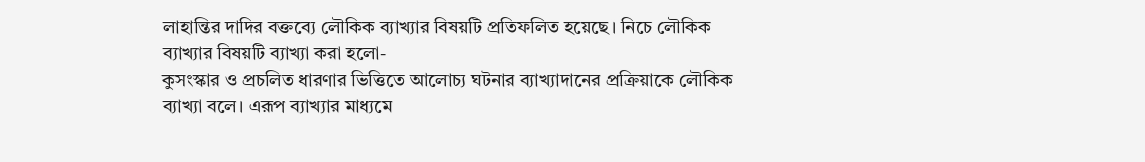লাহান্তির দাদির বক্তব্যে লৌকিক ব্যাখ্যার বিষয়টি প্রতিফলিত হয়েছে। নিচে লৌকিক ব্যাখ্যার বিষয়টি ব্যাখ্যা করা হলো-
কুসংস্কার ও প্রচলিত ধারণার ভিত্তিতে আলোচ্য ঘটনার ব্যাখ্যাদানের প্রক্রিয়াকে লৌকিক ব্যাখ্যা বলে। এরূপ ব্যাখ্যার মাধ্যমে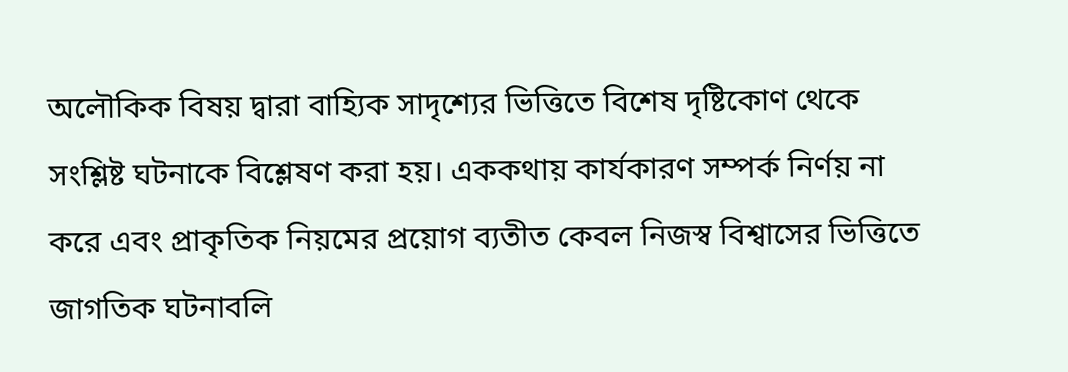অলৌকিক বিষয় দ্বারা বাহ্যিক সাদৃশ্যের ভিত্তিতে বিশেষ দৃষ্টিকোণ থেকে সংশ্লিষ্ট ঘটনাকে বিশ্লেষণ করা হয়। এককথায় কার্যকারণ সম্পর্ক নির্ণয় না করে এবং প্রাকৃতিক নিয়মের প্রয়োগ ব্যতীত কেবল নিজস্ব বিশ্বাসের ভিত্তিতে জাগতিক ঘটনাবলি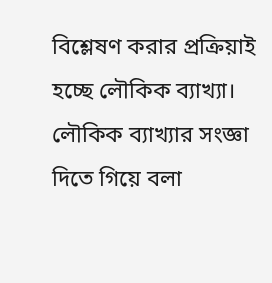বিশ্লেষণ করার প্রক্রিয়াই হচ্ছে লৌকিক ব্যাখ্যা। লৌকিক ব্যাখ্যার সংজ্ঞা দিতে গিয়ে বলা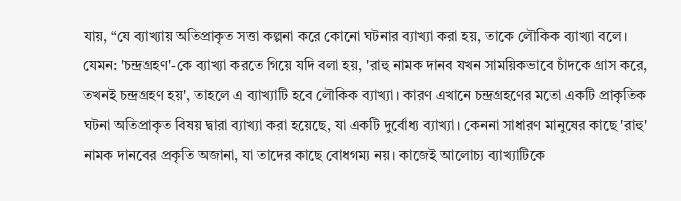যায়, “যে ব্যাখ্যায় অতিপ্রাকৃত সত্তা কল্পনা করে কোনো ঘটনার ব্যাখ্যা করা হয়, তাকে লৌকিক ব্যাখ্যা বলে। যেমন: 'চন্দ্রগ্রহণ'-কে ব্যাখ্যা করতে গিয়ে যদি বলা হয়, 'রাহু নামক দানব যখন সাময়িকভাবে চাঁদকে গ্রাস করে, তখনই চন্দ্রগ্রহণ হয়', তাহলে এ ব্যাখ্যাটি হবে লৌকিক ব্যাখ্যা। কারণ এখানে চন্দ্রগ্রহণের মতো একটি প্রাকৃতিক ঘটনা অতিপ্রাকৃত বিষয় দ্বারা ব্যাখ্যা করা হয়েছে, যা একটি দুর্বোধ্য ব্যাখ্যা। কেননা সাধারণ মানুষের কাছে 'রাহু' নামক দানবের প্রকৃতি অজানা, যা তাদের কাছে বোধগম্য নয়। কাজেই আলোচ্য ব্যাখ্যাটিকে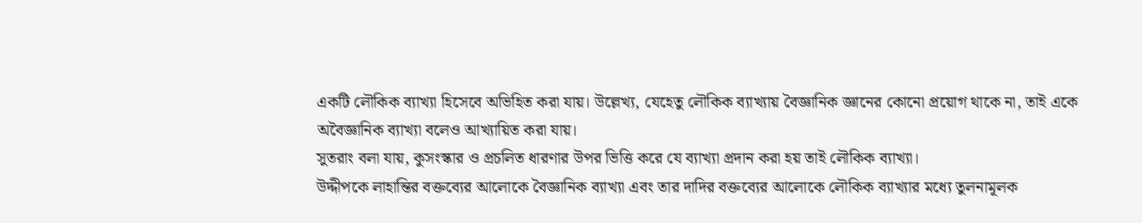একটি লৌকিক ব্যাখ্যা হিসেবে অভিহিত করা যায়। উল্লেখ্য, যেহেতু লৌকিক ব্যাখ্যায় বৈজ্ঞানিক জ্ঞানের কোনো প্রয়োগ থাকে না, তাই একে অবৈজ্ঞানিক ব্যাখ্যা বলেও আখ্যায়িত করা যায়।
সুতরাং বলা যায়, কুসংস্কার ও প্রচলিত ধারণার উপর ভিত্তি করে যে ব্যাখ্যা প্রদান করা হয় তাই লৌকিক ব্যাখ্যা।
উদ্দীপকে লাহান্তির বক্তব্যের আলোকে বৈজ্ঞানিক ব্যাখ্যা এবং তার দাদির বক্তব্যের আলোকে লৌকিক ব্যাখ্যার মধ্যে তুলনামূলক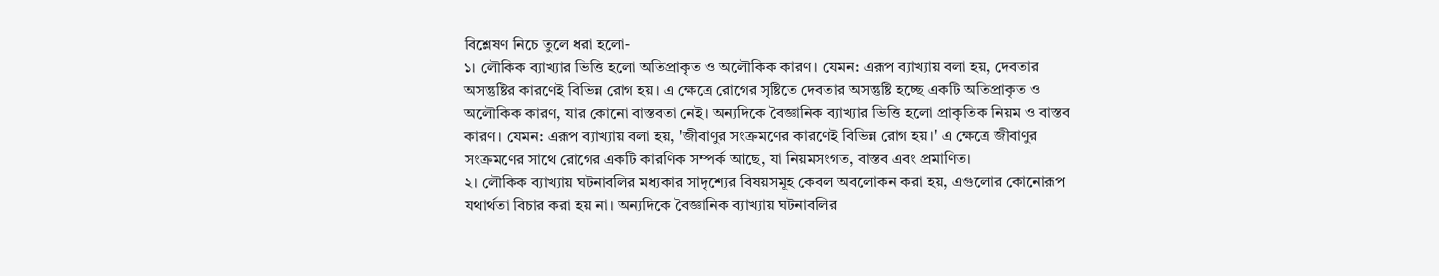বিশ্লেষণ নিচে তুলে ধরা হলো-
১। লৌকিক ব্যাখ্যার ভিত্তি হলো অতিপ্রাকৃত ও অলৌকিক কারণ। যেমন: এরূপ ব্যাখ্যায় বলা হয়, দেবতার অসন্তুষ্টির কারণেই বিভিন্ন রোগ হয়। এ ক্ষেত্রে রোগের সৃষ্টিতে দেবতার অসন্তুষ্টি হচ্ছে একটি অতিপ্রাকৃত ও অলৌকিক কারণ, যার কোনো বাস্তবতা নেই। অন্যদিকে বৈজ্ঞানিক ব্যাখ্যার ভিত্তি হলো প্রাকৃতিক নিয়ম ও বাস্তব কারণ। যেমন: এরূপ ব্যাখ্যায় বলা হয়, 'জীবাণুর সংক্রমণের কারণেই বিভিন্ন রোগ হয়।' এ ক্ষেত্রে জীবাণুর সংক্রমণের সাথে রোগের একটি কারণিক সম্পর্ক আছে, যা নিয়মসংগত, বাস্তব এবং প্রমাণিত।
২। লৌকিক ব্যাখ্যায় ঘটনাবলির মধ্যকার সাদৃশ্যের বিষয়সমূহ কেবল অবলোকন করা হয়, এগুলোর কোনোরূপ যথার্থতা বিচার করা হয় না। অন্যদিকে বৈজ্ঞানিক ব্যাখ্যায় ঘটনাবলির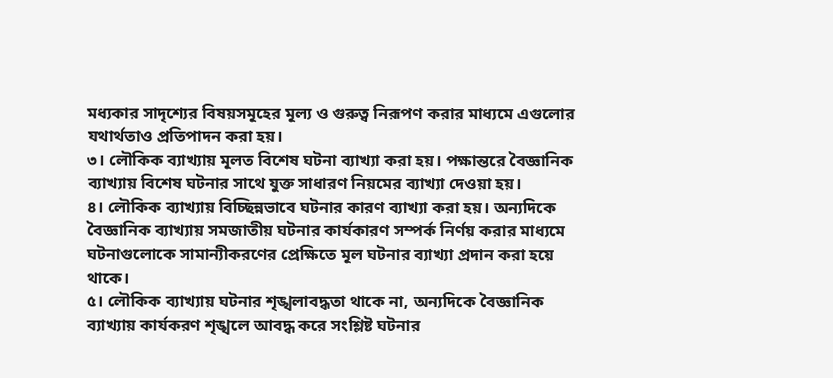মধ্যকার সাদৃশ্যের বিষয়সমূহের মূল্য ও গুরুত্ব নিরূপণ করার মাধ্যমে এগুলোর যথার্থতাও প্রতিপাদন করা হয়।
৩। লৌকিক ব্যাখ্যায় মূলত বিশেষ ঘটনা ব্যাখ্যা করা হয়। পক্ষান্তরে বৈজ্ঞানিক ব্যাখ্যায় বিশেষ ঘটনার সাথে যুক্ত সাধারণ নিয়মের ব্যাখ্যা দেওয়া হয়।
৪। লৌকিক ব্যাখ্যায় বিচ্ছিন্নভাবে ঘটনার কারণ ব্যাখ্যা করা হয়। অন্যদিকে বৈজ্ঞানিক ব্যাখ্যায় সমজাতীয় ঘটনার কার্যকারণ সম্পর্ক নির্ণয় করার মাধ্যমে ঘটনাগুলোকে সামান্যীকরণের প্রেক্ষিতে মূল ঘটনার ব্যাখ্যা প্রদান করা হয়ে থাকে।
৫। লৌকিক ব্যাখ্যায় ঘটনার শৃঙ্খলাবদ্ধতা থাকে না, অন্যদিকে বৈজ্ঞানিক ব্যাখ্যায় কার্যকরণ শৃঙ্খলে আবদ্ধ করে সংশ্লিষ্ট ঘটনার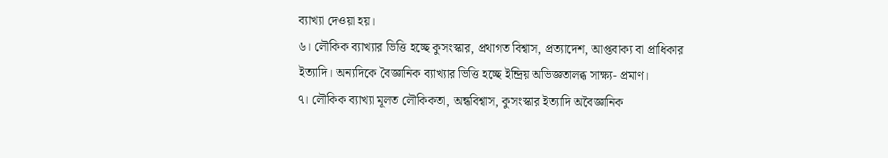ব্যাখ্যা দেওয়া হয়।
৬। লৌকিক ব্যাখ্যার ভিত্তি হচ্ছে কুসংস্কার, প্রথাগত বিশ্বাস, প্রত্যাদেশ, আপ্তবাক্য বা প্রাধিকার ইত্যাদি। অন্যদিকে বৈজ্ঞানিক ব্যাখ্যার ভিত্তি হচ্ছে ইন্দ্রিয় অভিজ্ঞতালব্ধ সাক্ষ্য- প্রমাণ।
৭। লৌকিক ব্যাখ্যা মূলত লৌকিকতা, অন্ধবিশ্বাস, কুসংস্কার ইত্যাদি অবৈজ্ঞানিক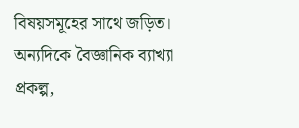বিষয়সমূহের সাথে জড়িত। অন্যদিকে বৈজ্ঞানিক ব্যাখ্যা প্রকল্প,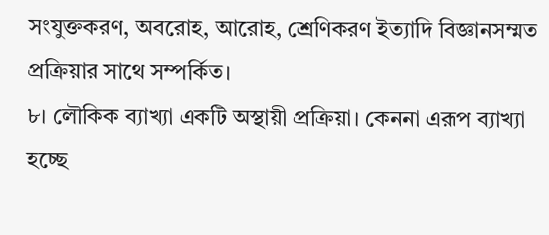সংযুক্তকরণ, অবরোহ, আরোহ, শ্রেণিকরণ ইত্যাদি বিজ্ঞানসম্মত প্রক্রিয়ার সাথে সম্পর্কিত।
৮। লৌকিক ব্যাখ্যা একটি অস্থায়ী প্রক্রিয়া। কেননা এরূপ ব্যাখ্যা হচ্ছে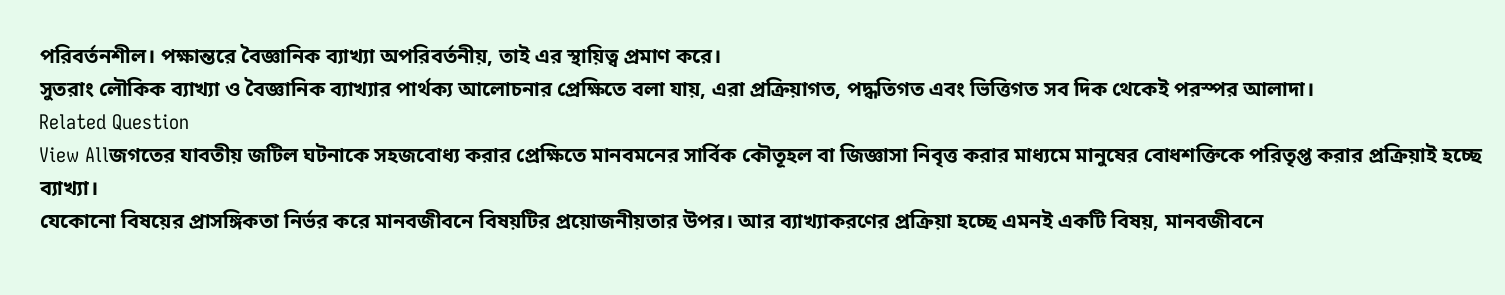পরিবর্তনশীল। পক্ষান্তরে বৈজ্ঞানিক ব্যাখ্যা অপরিবর্তনীয়, তাই এর স্থায়িত্ব প্রমাণ করে।
সুতরাং লৌকিক ব্যাখ্যা ও বৈজ্ঞানিক ব্যাখ্যার পার্থক্য আলোচনার প্রেক্ষিতে বলা যায়, এরা প্রক্রিয়াগত, পদ্ধতিগত এবং ভিত্তিগত সব দিক থেকেই পরস্পর আলাদা।
Related Question
View Allজগতের যাবতীয় জটিল ঘটনাকে সহজবোধ্য করার প্রেক্ষিতে মানবমনের সার্বিক কৌতূহল বা জিজ্ঞাসা নিবৃত্ত করার মাধ্যমে মানুষের বোধশক্তিকে পরিতৃপ্ত করার প্রক্রিয়াই হচ্ছে ব্যাখ্যা।
যেকোনো বিষয়ের প্রাসঙ্গিকতা নির্ভর করে মানবজীবনে বিষয়টির প্রয়োজনীয়তার উপর। আর ব্যাখ্যাকরণের প্রক্রিয়া হচ্ছে এমনই একটি বিষয়, মানবজীবনে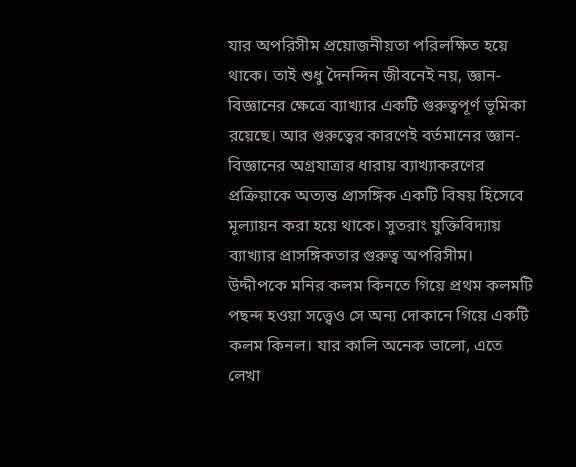যার অপরিসীম প্রয়োজনীয়তা পরিলক্ষিত হয়ে থাকে। তাই শুধু দৈনন্দিন জীবনেই নয়, জ্ঞান-বিজ্ঞানের ক্ষেত্রে ব্যাখ্যার একটি গুরুত্বপূর্ণ ভূমিকা রয়েছে। আর গুরুত্বের কারণেই বর্তমানের জ্ঞান- বিজ্ঞানের অগ্রযাত্রার ধারায় ব্যাখ্যাকরণের প্রক্রিয়াকে অত্যন্ত প্রাসঙ্গিক একটি বিষয় হিসেবে মূল্যায়ন করা হয়ে থাকে। সুতরাং যুক্তিবিদ্যায় ব্যাখ্যার প্রাসঙ্গিকতার গুরুত্ব অপরিসীম।
উদ্দীপকে মনির কলম কিনতে গিয়ে প্রথম কলমটি পছন্দ হওয়া সত্ত্বেও সে অন্য দোকানে গিয়ে একটি কলম কিনল। যার কালি অনেক ভালো, এতে লেখা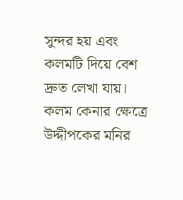সুন্দর হয় এবং কলমটি দিয়ে বেশ দ্রুত লেখা যায়।
কলম কেনার ক্ষেত্রে উদ্দীপকের মনির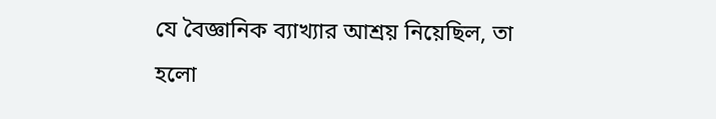যে বৈজ্ঞানিক ব্যাখ্যার আশ্রয় নিয়েছিল, তা হলো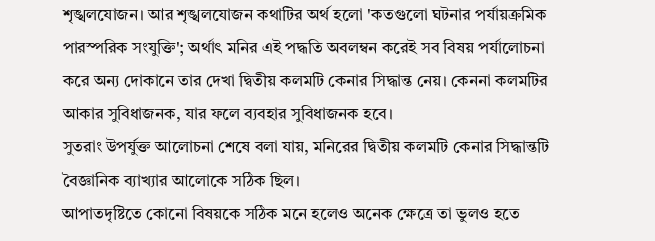শৃঙ্খলযোজন। আর শৃঙ্খলযোজন কথাটির অর্থ হলো 'কতগুলো ঘটনার পর্যায়ক্রমিক পারস্পরিক সংযুক্তি'; অর্থাৎ মনির এই পদ্ধতি অবলম্বন করেই সব বিষয় পর্যালোচনা করে অন্য দোকানে তার দেখা দ্বিতীয় কলমটি কেনার সিদ্ধান্ত নেয়। কেননা কলমটির আকার সুবিধাজনক, যার ফলে ব্যবহার সুবিধাজনক হবে।
সুতরাং উপর্যুক্ত আলোচনা শেষে বলা যায়, মনিরের দ্বিতীয় কলমটি কেনার সিদ্ধান্তটি বৈজ্ঞানিক ব্যাখ্যার আলোকে সঠিক ছিল।
আপাতদৃষ্টিতে কোনো বিষয়কে সঠিক মনে হলেও অনেক ক্ষেত্রে তা ভুলও হতে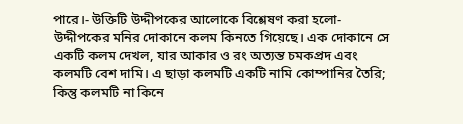পারে।- উক্তিটি উদ্দীপকের আলোকে বিশ্লেষণ করা হলো-
উদ্দীপকের মনির দোকানে কলম কিনতে গিয়েছে। এক দোকানে সে একটি কলম দেখল, যার আকার ও রং অত্যন্ত চমকপ্রদ এবং কলমটি বেশ দামি। এ ছাড়া কলমটি একটি নামি কোম্পানির তৈরি; কিন্তু কলমটি না কিনে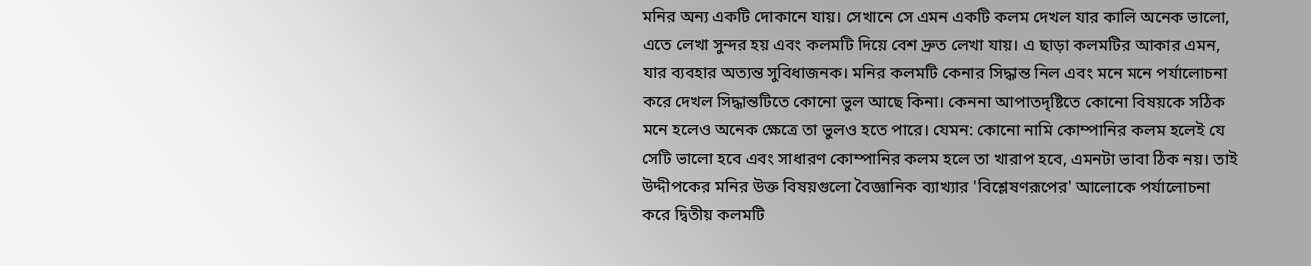মনির অন্য একটি দোকানে যায়। সেখানে সে এমন একটি কলম দেখল যার কালি অনেক ভালো, এতে লেখা সুন্দর হয় এবং কলমটি দিয়ে বেশ দ্রুত লেখা যায়। এ ছাড়া কলমটির আকার এমন, যার ব্যবহার অত্যন্ত সুবিধাজনক। মনির কলমটি কেনার সিদ্ধান্ত নিল এবং মনে মনে পর্যালোচনা করে দেখল সিদ্ধান্তটিতে কোনো ভুল আছে কিনা। কেননা আপাতদৃষ্টিতে কোনো বিষয়কে সঠিক মনে হলেও অনেক ক্ষেত্রে তা ভুলও হতে পারে। যেমন: কোনো নামি কোম্পানির কলম হলেই যে সেটি ভালো হবে এবং সাধারণ কোম্পানির কলম হলে তা খারাপ হবে, এমনটা ভাবা ঠিক নয়। তাই উদ্দীপকের মনির উক্ত বিষয়গুলো বৈজ্ঞানিক ব্যাখ্যার 'বিশ্লেষণরূপের' আলোকে পর্যালোচনা করে দ্বিতীয় কলমটি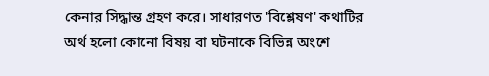কেনার সিদ্ধান্ত গ্রহণ করে। সাধারণত 'বিশ্লেষণ' কথাটির অর্থ হলো কোনো বিষয় বা ঘটনাকে বিভিন্ন অংশে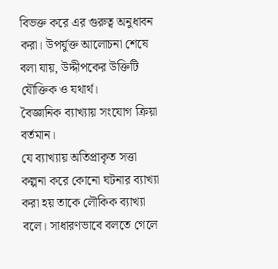বিভক্ত করে এর গুরুত্ব অনুধাবন করা। উপর্যুক্ত আলোচনা শেষে বলা যায়, উদ্দীপকের উক্তিটি যৌক্তিক ও যথার্থ।
বৈজ্ঞানিক ব্যাখ্যায় সংযোগ ক্রিয়া বর্তমান।
যে ব্যাখ্যায় অতিপ্রাকৃত সত্তা কল্পনা করে কোনো ঘটনার ব্যাখ্যা করা হয় তাকে লৌকিক ব্যাখ্যা বলে। সাধারণভাবে বলতে গেলে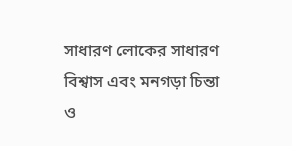সাধারণ লোকের সাধারণ বিশ্বাস এবং মনগড়া চিন্তা ও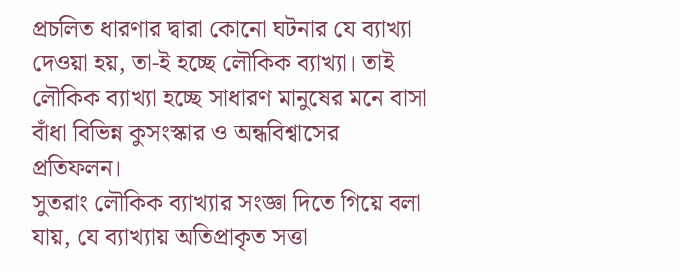প্রচলিত ধারণার দ্বারা কোনো ঘটনার যে ব্যাখ্যা দেওয়া হয়, তা-ই হচ্ছে লৌকিক ব্যাখ্যা। তাই লৌকিক ব্যাখ্যা হচ্ছে সাধারণ মানুষের মনে বাসা বাঁধা বিভিন্ন কুসংস্কার ও অন্ধবিশ্বাসের প্রতিফলন।
সুতরাং লৌকিক ব্যাখ্যার সংজ্ঞা দিতে গিয়ে বলা যায়, যে ব্যাখ্যায় অতিপ্রাকৃত সত্তা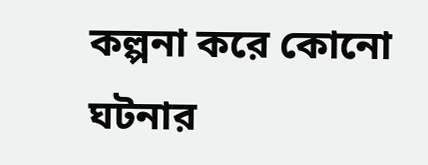কল্পনা করে কোনো ঘটনার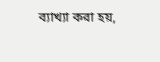ব্যাখ্যা করা হয়,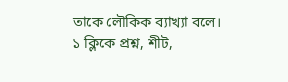তাকে লৌকিক ব্যাখ্যা বলে।
১ ক্লিকে প্রশ্ন, শীট,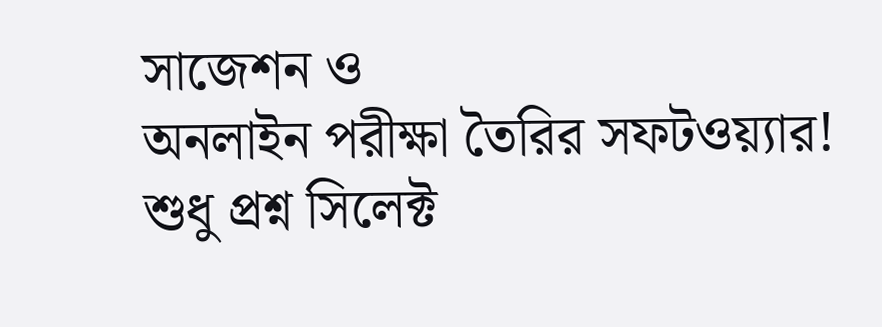সাজেশন ও
অনলাইন পরীক্ষা তৈরির সফটওয়্যার!
শুধু প্রশ্ন সিলেক্ট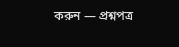করুন — প্রশ্নপত্র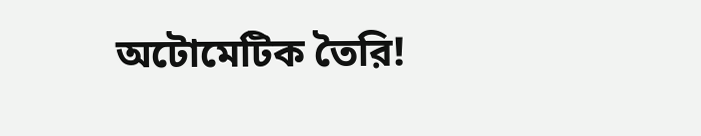অটোমেটিক তৈরি!